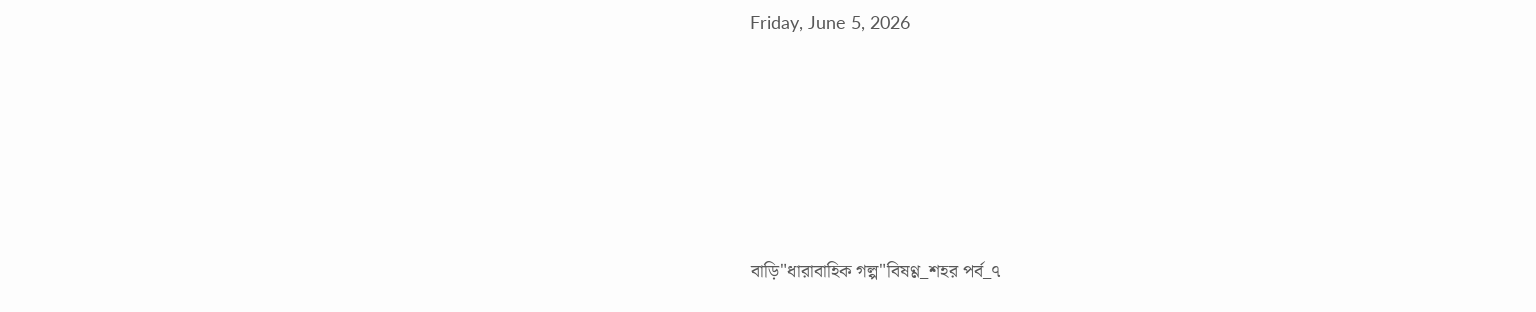Friday, June 5, 2026







বাড়ি"ধারাবাহিক গল্প"বিষণ্ণ_শহর পর্ব_৭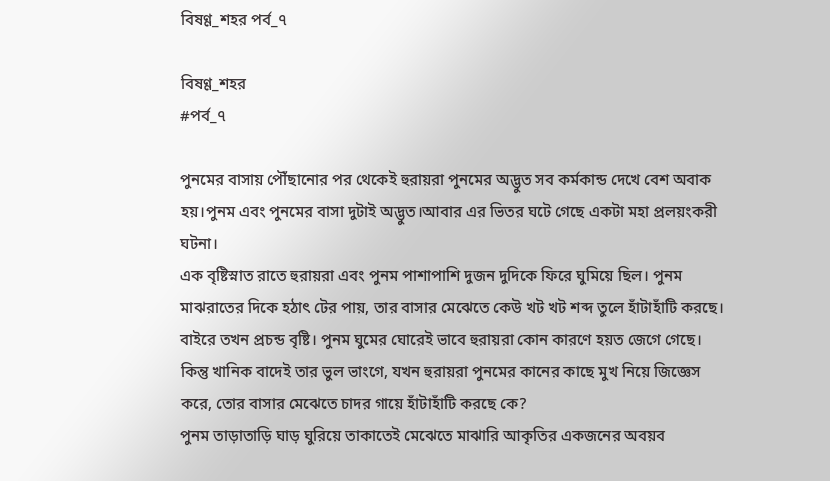বিষণ্ণ_শহর পর্ব_৭

বিষণ্ণ_শহর
#পর্ব_৭

পুনমের বাসায় পৌঁছানোর পর থেকেই হুরায়রা পুনমের অদ্ভুত সব কর্মকান্ড দেখে বেশ অবাক হয়।পুনম এবং পুনমের বাসা দুটাই অদ্ভুত।আবার এর ভিতর ঘটে গেছে একটা মহা প্রলয়ংকরী ঘটনা।
এক বৃষ্টিস্নাত রাতে হুরায়রা এবং পুনম পাশাপাশি দুজন দুদিকে ফিরে ঘুমিয়ে ছিল। পুনম মাঝরাতের দিকে হঠাৎ টের পায়, তার বাসার মেঝেতে কেউ খট খট শব্দ তুলে হাঁটাহাঁটি করছে। বাইরে তখন প্রচন্ড বৃষ্টি। পুনম ঘুমের ঘোরেই ভাবে হুরায়রা কোন কারণে হয়ত জেগে গেছে। কিন্তু খানিক বাদেই তার ভুল ভাংগে, যখন হুরায়রা পুনমের কানের কাছে মুখ নিয়ে জিজ্ঞেস করে, তোর বাসার মেঝেতে চাদর গায়ে হাঁটাহাঁটি করছে কে?
পুনম তাড়াতাড়ি ঘাড় ঘুরিয়ে তাকাতেই মেঝেতে মাঝারি আকৃতির একজনের অবয়ব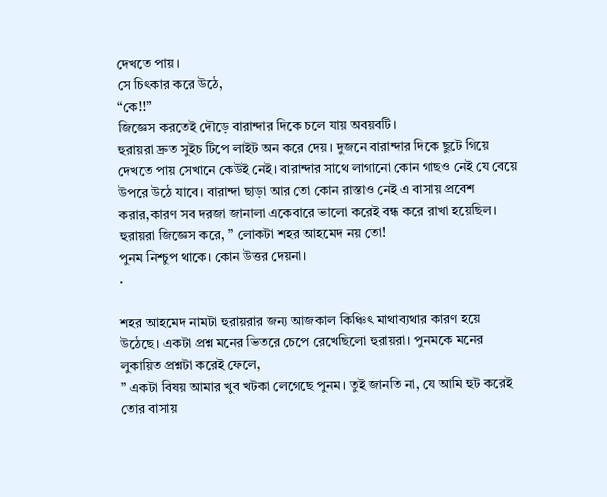দেখতে পায় ।
সে চিৎকার করে উঠে,
“কে!!”
জিজ্ঞেস করতেই দৌড়ে বারান্দার দিকে চলে যায় অবয়বটি।
হুরায়রা দ্রুত সুইচ টিপে লাইট অন করে দেয়। দুজনে বারান্দার দিকে ছুটে গিয়ে দেখতে পায় সেখানে কেউই নেই। বারান্দার সাথে লাগানো কোন গাছও নেই যে বেয়ে উপরে উঠে যাবে। বারান্দা ছাড়া আর তো কোন রাস্তাও নেই এ বাসায় প্রবেশ করার,কারণ সব দরজা জানালা একেবারে ভালো করেই বন্ধ করে রাখা হয়েছিল।
হুরায়রা জিজ্ঞেস করে, ” লোকটা শহর আহমেদ নয় তো!
পুনম নিশ্চুপ থাকে। কোন উত্তর দেয়না।
.

শহর আহমেদ নামটা হুরায়রার জন্য আজকাল কিঞ্চিৎ মাথাব্যথার কারণ হয়ে উঠেছে। একটা প্রশ্ন মনের ভিতরে চেপে রেখেছিলো হুরায়রা। পুনমকে মনের লুকায়িত প্রশ্নটা করেই ফেলে,
” একটা বিষয় আমার খুব খটকা লেগেছে পুনম। তুই জানতি না, যে আমি হুট করেই তোর বাসায়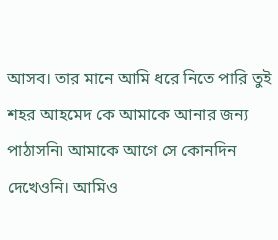আসব। তার মানে আমি ধরে নিতে পারি তুই শহর আহমেদ কে আমাকে আনার জন্য পাঠাসনি৷ আমাকে আগে সে কোনদিন দেখেওনি। আমিও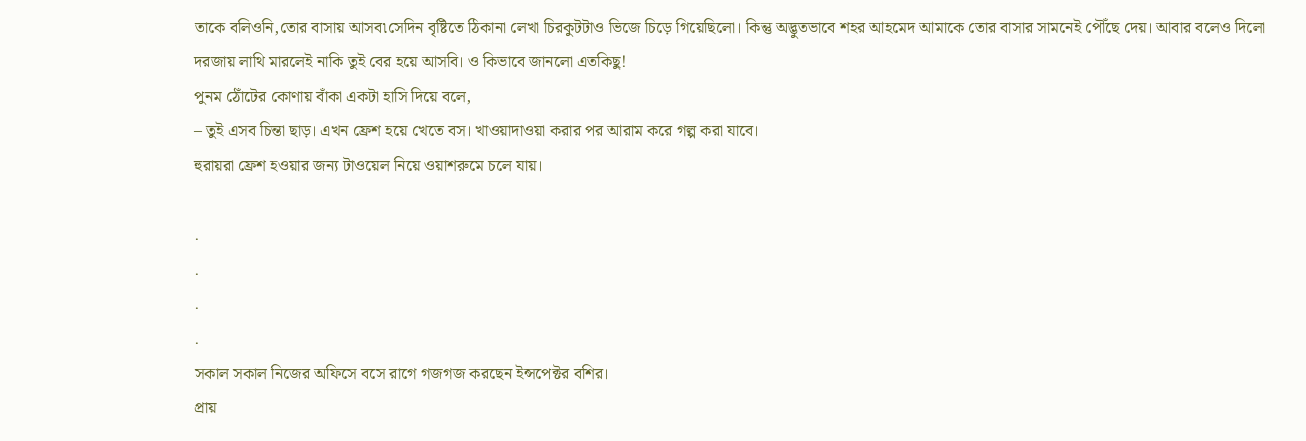তাকে বলিওনি,তোর বাসায় আসব৷সেদিন বৃষ্টিতে ঠিকানা লেখা চিরকুটটাও ভিজে চিড়ে গিয়েছিলো। কিন্তু অদ্ভুতভাবে শহর আহমেদ আমাকে তোর বাসার সামনেই পৌঁছে দেয়। আবার বলেও দিলো দরজায় লাথি মারলেই নাকি তুই বের হয়ে আসবি। ও কিভাবে জানলো এতকিছু!
পুনম ঠোঁটের কোণায় বাঁকা একটা হাসি দিয়ে বলে,
– তুই এসব চিন্তা ছাড়। এখন ফ্রেশ হয়ে খেতে বস। খাওয়াদাওয়া করার পর আরাম করে গল্প করা যাবে।
হুরায়রা ফ্রেশ হওয়ার জন্য টাওয়েল নিয়ে ওয়াশরুমে চলে যায়।

.
.
.
.
সকাল সকাল নিজের অফিসে বসে রাগে গজগজ করছেন ইন্সপেক্টর বশির।
প্রায়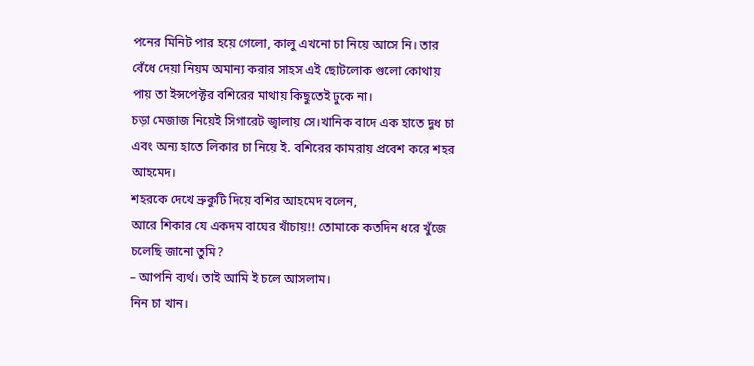পনের মিনিট পার হয়ে গেলো, কালু এখনো চা নিয়ে আসে নি। তার বেঁধে দেয়া নিয়ম অমান্য করার সাহস এই ছোটলোক গুলো কোথায় পায় তা ইন্সপেক্টর বশিরের মাথায় কিছুতেই ঢুকে না।
চড়া মেজাজ নিয়েই সিগারেট জ্বালায় সে।খানিক বাদে এক হাতে দুধ চা এবং অন্য হাতে লিকার চা নিয়ে ই. বশিরের কামরায় প্রবেশ করে শহর আহমেদ।
শহরকে দেখে ভ্রুকুটি দিয়ে বশির আহমেদ বলেন,
আরে শিকার যে একদম বাঘের খাঁচায়!! তোমাকে কতদিন ধরে খুঁজে চলেছি জানো তুমি?
– আপনি ব্যর্থ। তাই আমি ই চলে আসলাম।
নিন চা খান।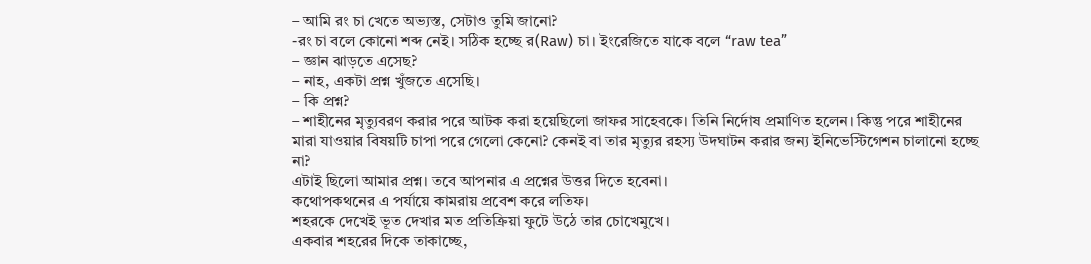– আমি রং চা খেতে অভ্যস্ত, সেটাও তুমি জানো?
-রং চা বলে কোনো শব্দ নেই। সঠিক হচ্ছে র(Raw) চা। ইংরেজিতে যাকে বলে “raw tea”
– জ্ঞান ঝাড়তে এসেছ?
– নাহ, একটা প্রশ্ন খুঁজতে এসেছি।
– কি প্রশ্ন?
– শাহীনের মৃত্যুবরণ করার পরে আটক করা হয়েছিলো জাফর সাহেবকে। তিনি নির্দোষ প্রমাণিত হলেন। কিন্তু পরে শাহীনের মারা যাওয়ার বিষয়টি চাপা পরে গেলো কেনো? কেনই বা তার মৃত্যুর রহস্য উদঘাটন করার জন্য ইনিভেস্টিগেশন চালানো হচ্ছে না?
এটাই ছিলো আমার প্রশ্ন। তবে আপনার এ প্রশ্নের উত্তর দিতে হবেনা।
কথোপকথনের এ পর্যায়ে কামরায় প্রবেশ করে লতিফ।
শহরকে দেখেই ভূত দেখার মত প্রতিক্রিয়া ফুটে উঠে তার চোখেমুখে।
একবার শহরের দিকে তাকাচ্ছে,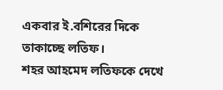একবার ই.বশিরের দিকে তাকাচ্ছে লতিফ।
শহর আহমেদ লতিফকে দেখে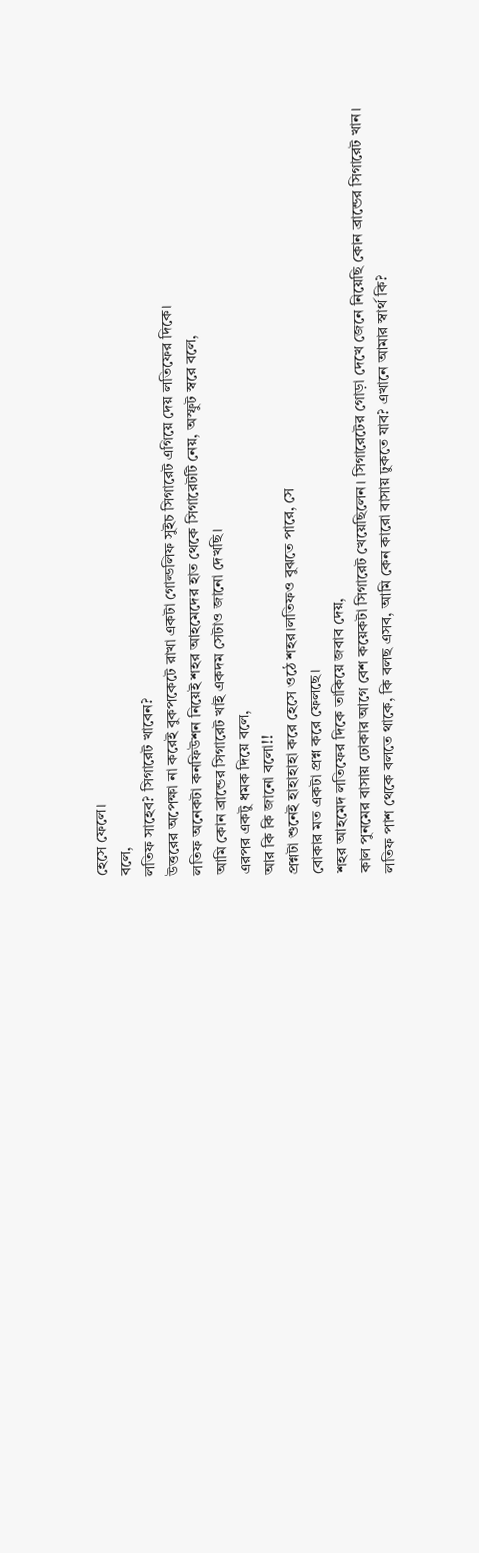হেসে ফেলে।
বলে,
লতিফ সাহেব? সিগারেট খাবেন?
উত্তরের অপেক্ষা না করেই বুকপকেটে রাখা একটা গোল্ডলিফ সুইচ সিগারেট এগিয়ে দেয় লতিফের দিকে।
লতিফ অনেকটা কনফিউশন নিয়েই শহর আহমেদের হাত থেকে সিগারেটটি নেয়, অস্ফুট স্বরে বলে,
আমি কোন ব্রান্ডের সিগারেট খাই একদম সেটাও জানো দেখছি।
এরপর একটু ধমক দিয়ে বলে,
আর কি কি জানো বলো!!
প্রশ্নটা শুনেই হাহাহাহা করে হেসে ওঠে শহর।লতিফও বুঝতে পারে, সে
বোকার মত একটা প্রশ্ন করে ফেলছে।
শহর আহমেদ লতিফের দিকে তাকিয়ে জবাব দেয়,
কাল পুনমের বাসায় ঢোকার আগে বেশ কয়েকটা সিগারেট খেয়েছিলেন। সিগারেটের গোড়া দেখে জেনে নিয়েছি কোন ব্রান্ডের সিগারেট খান।
লতিফ পাশ থেকে বলতে থাকে, কি বলছ এসব, আমি কেন কারো বাসায় ঢুকতে যাব? এখানে আমার স্বার্থ কি?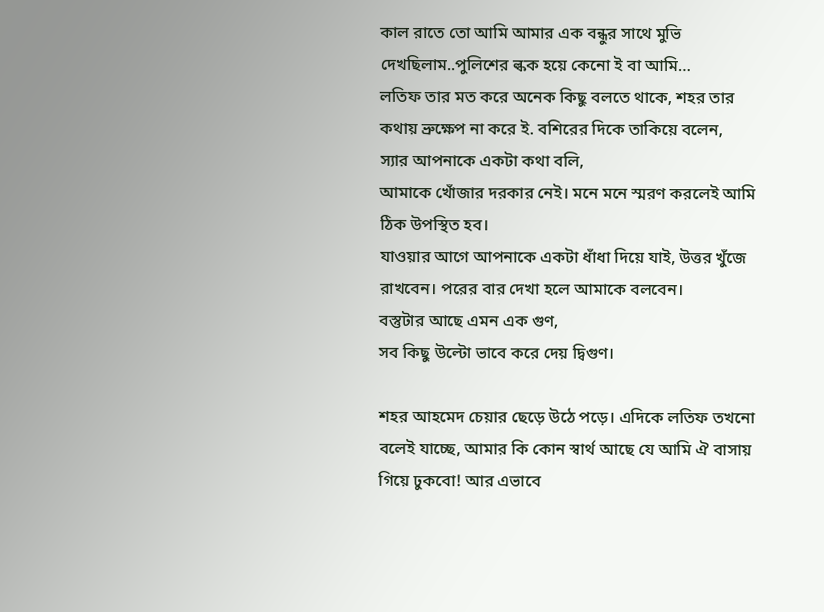কাল রাতে তো আমি আমার এক বন্ধুর সাথে মুভি দেখছিলাম..পুলিশের ল্কক হয়ে কেনো ই বা আমি…
লতিফ তার মত করে অনেক কিছু বলতে থাকে, শহর তার কথায় ভ্রুক্ষেপ না করে ই. বশিরের দিকে তাকিয়ে বলেন,
স্যার আপনাকে একটা কথা বলি,
আমাকে খোঁজার দরকার নেই। মনে মনে স্মরণ করলেই আমি ঠিক উপস্থিত হব।
যাওয়ার আগে আপনাকে একটা ধাঁধা দিয়ে যাই, উত্তর খুঁজে রাখবেন। পরের বার দেখা হলে আমাকে বলবেন।
বস্তুটার আছে এমন এক গুণ,
সব কিছু উল্টো ভাবে করে দেয় দ্বিগুণ।

শহর আহমেদ চেয়ার ছেড়ে উঠে পড়ে। এদিকে লতিফ তখনো বলেই যাচ্ছে, আমার কি কোন স্বার্থ আছে যে আমি ঐ বাসায় গিয়ে ঢুকবো! আর এভাবে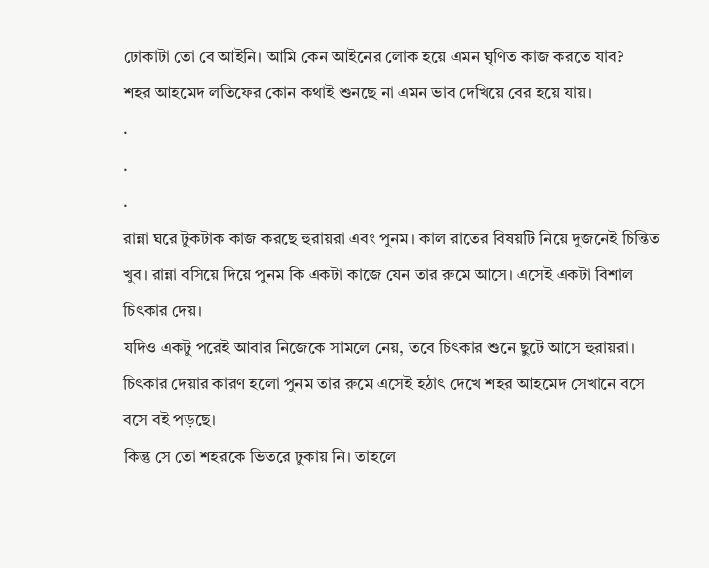ঢোকাটা তো বে আইনি। আমি কেন আইনের লোক হয়ে এমন ঘৃণিত কাজ করতে যাব?
শহর আহমেদ লতিফের কোন কথাই শুনছে না এমন ভাব দেখিয়ে বের হয়ে যায়।
.
.
.
রান্না ঘরে টুকটাক কাজ করছে হুরায়রা এবং পুনম। কাল রাতের বিষয়টি নিয়ে দুজনেই চিন্তিত খুব। রান্না বসিয়ে দিয়ে পুনম কি একটা কাজে যেন তার রুমে আসে। এসেই একটা বিশাল চিৎকার দেয়।
যদিও একটু পরেই আবার নিজেকে সামলে নেয়, তবে চিৎকার শুনে ছুটে আসে হুরায়রা। চিৎকার দেয়ার কারণ হলো পুনম তার রুমে এসেই হঠাৎ দেখে শহর আহমেদ সেখানে বসে বসে বই পড়ছে।
কিন্তু সে তো শহরকে ভিতরে ঢুকায় নি। তাহলে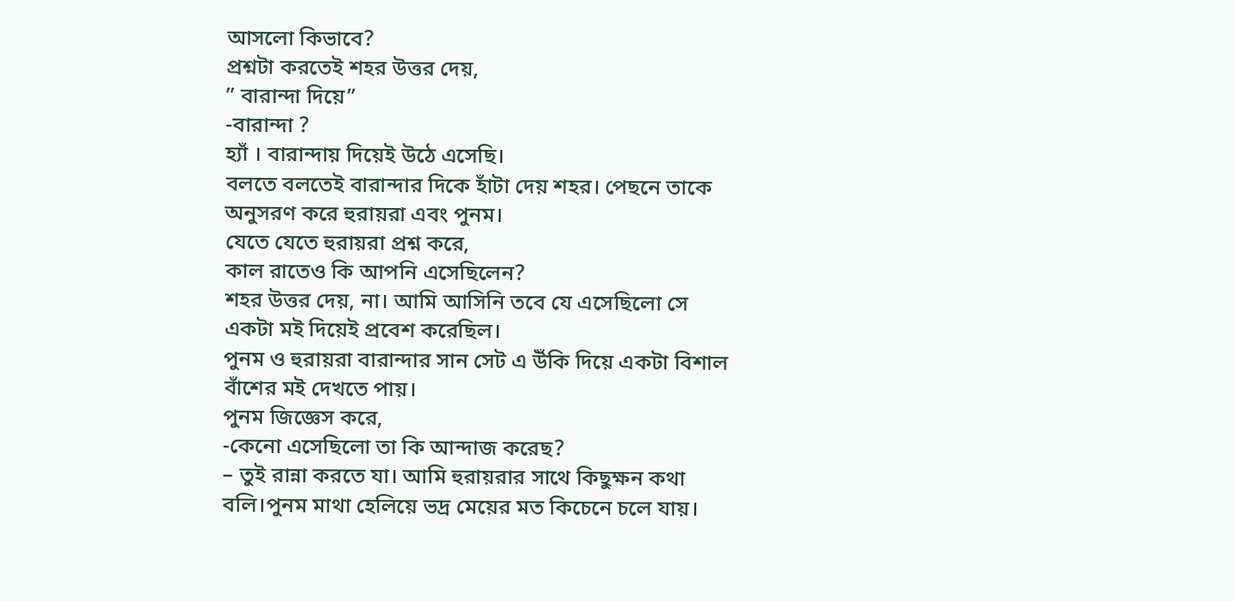আসলো কিভাবে?
প্রশ্নটা করতেই শহর উত্তর দেয়,
” বারান্দা দিয়ে”
-বারান্দা ?
হ্যাঁ । বারান্দায় দিয়েই উঠে এসেছি।
বলতে বলতেই বারান্দার দিকে হাঁটা দেয় শহর। পেছনে তাকে অনুসরণ করে হুরায়রা এবং পুনম।
যেতে যেতে হুরায়রা প্রশ্ন করে,
কাল রাতেও কি আপনি এসেছিলেন?
শহর উত্তর দেয়, না। আমি আসিনি তবে যে এসেছিলো সে একটা মই দিয়েই প্রবেশ করেছিল।
পুনম ও হুরায়রা বারান্দার সান সেট এ উঁকি দিয়ে একটা বিশাল বাঁশের মই দেখতে পায়।
পুনম জিজ্ঞেস করে,
-কেনো এসেছিলো তা কি আন্দাজ করেছ?
– তুই রান্না করতে যা। আমি হুরায়রার সাথে কিছুক্ষন কথা বলি।পুনম মাথা হেলিয়ে ভদ্র মেয়ের মত কিচেনে চলে যায়।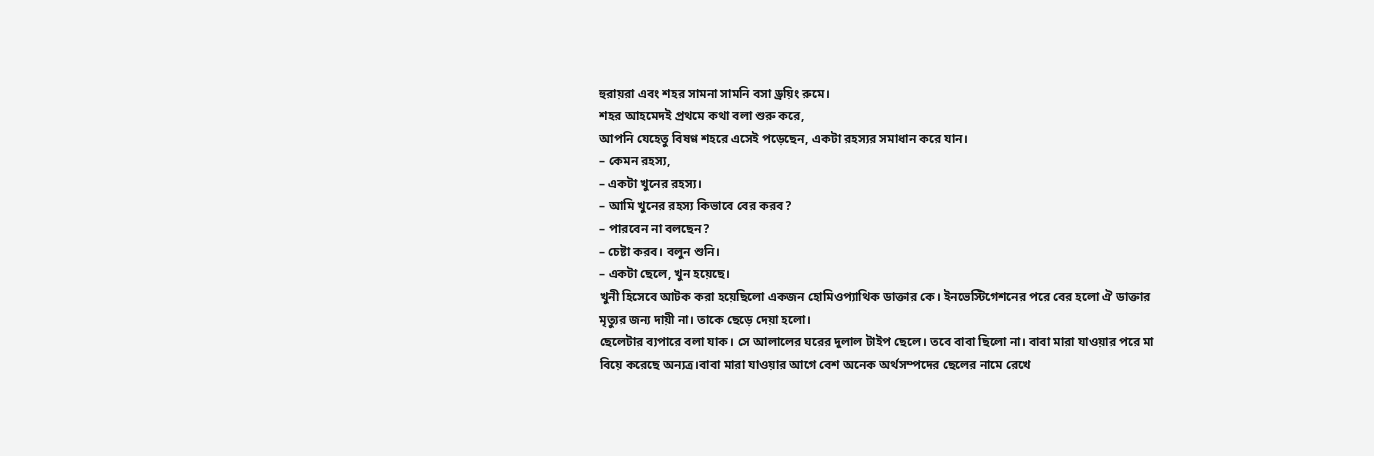হুরায়রা এবং শহর সামনা সামনি বসা ড্রয়িং রুমে।
শহর আহমেদই প্রথমে কথা বলা শুরু করে,
আপনি যেহেতু বিষণ্ণ শহরে এসেই পড়েছেন, একটা রহস্যর সমাধান করে যান।
– কেমন রহস্য,
– একটা খুনের রহস্য।
– আমি খুনের রহস্য কিভাবে বের করব?
– পারবেন না বলছেন?
– চেষ্টা করব। বলুন শুনি।
– একটা ছেলে, খুন হয়েছে।
খুনী হিসেবে আটক করা হয়েছিলো একজন হোমিওপ্যাথিক ডাক্তার কে। ইনভেস্টিগেশনের পরে বের হলো ঐ ডাক্তার মৃত্যুর জন্য দায়ী না। তাকে ছেড়ে দেয়া হলো।
ছেলেটার ব্যপারে বলা যাক। সে আলালের ঘরের দুলাল টাইপ ছেলে। তবে বাবা ছিলো না। বাবা মারা যাওয়ার পরে মা বিয়ে করেছে অন্যত্র।বাবা মারা যাওয়ার আগে বেশ অনেক অর্থসম্পদের ছেলের নামে রেখে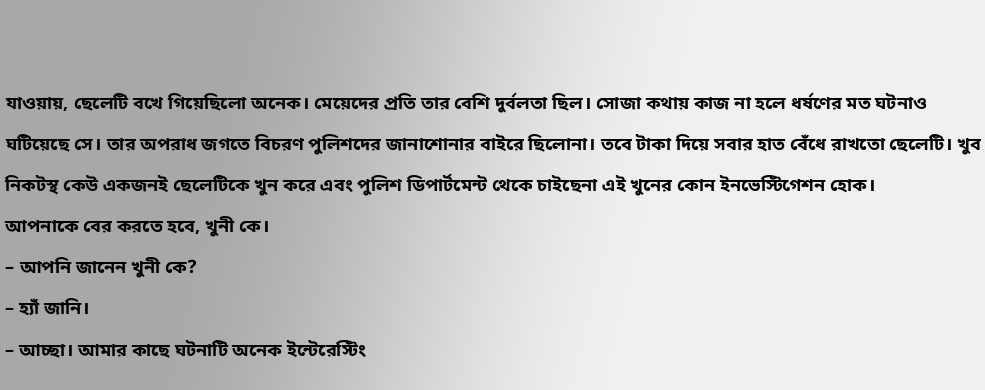যাওয়ায়, ছেলেটি বখে গিয়েছিলো অনেক। মেয়েদের প্রতি তার বেশি দুর্বলতা ছিল। সোজা কথায় কাজ না হলে ধর্ষণের মত ঘটনাও ঘটিয়েছে সে। তার অপরাধ জগতে বিচরণ পুলিশদের জানাশোনার বাইরে ছিলোনা। তবে টাকা দিয়ে সবার হাত বেঁধে রাখতো ছেলেটি। খুব নিকটস্থ কেউ একজনই ছেলেটিকে খুন করে এবং পুলিশ ডিপার্টমেন্ট থেকে চাইছেনা এই খুনের কোন ইনভেস্টিগেশন হোক।
আপনাকে বের করতে হবে, খুনী কে।
– আপনি জানেন খুনী কে?
– হ্যাঁ জানি।
– আচ্ছা। আমার কাছে ঘটনাটি অনেক ইন্টেরেস্টিং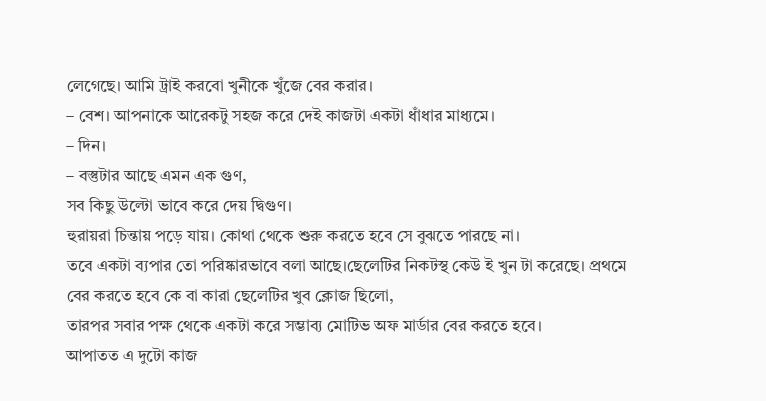লেগেছে। আমি ট্রাই করবো খুনীকে খুঁজে বের করার।
– বেশ। আপনাকে আরেকটু সহজ করে দেই কাজটা একটা ধাঁধার মাধ্যমে।
– দিন।
– বস্তুটার আছে এমন এক গুণ,
সব কিছু উল্টো ভাবে করে দেয় দ্বিগুণ।
হুরায়রা চিন্তায় পড়ে যায়। কোথা থেকে শুরু করতে হবে সে বুঝতে পারছে না।
তবে একটা ব্যপার তো পরিষ্কারভাবে বলা আছে।ছেলেটির নিকটস্থ কেউ ই খুন টা করেছে। প্রথমে বের করতে হবে কে বা কারা ছেলেটির খুব ক্লোজ ছিলো,
তারপর সবার পক্ষ থেকে একটা করে সম্ভাব্য মোটিভ অফ মার্ডার বের করতে হবে।
আপাতত এ দুটো কাজ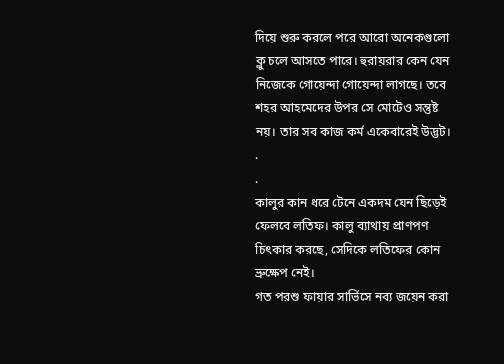দিয়ে শুরু করলে পরে আরো অনেকগুলো ক্লু চলে আসতে পারে। হুরায়রার কেন যেন নিজেকে গোয়েন্দা গোয়েন্দা লাগছে। তবে শহর আহমেদের উপর সে মোটেও সন্তুষ্ট নয়। তার সব কাজ কর্ম একেবারেই উদ্ভট।
.
.
কালুর কান ধরে টেনে একদম যেন ছিড়েই ফেলবে লতিফ। কালু ব্যাথায় প্রাণপণ চিৎকার করছে, সেদিকে লতিফের কোন ভ্রুক্ষেপ নেই।
গত পরশু ফায়ার সার্ভিসে নব্য জয়েন করা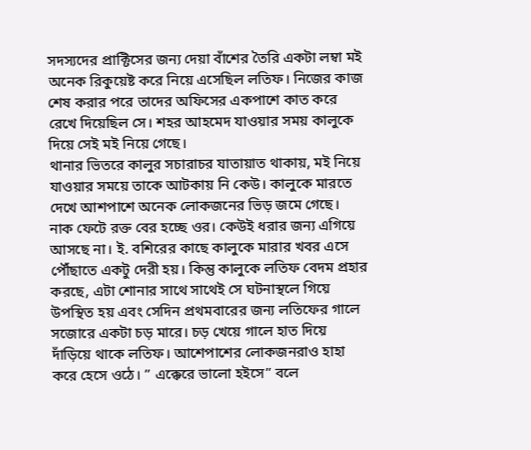সদস্যদের প্রাক্টিসের জন্য দেয়া বাঁশের তৈরি একটা লম্বা মই অনেক রিকুয়েষ্ট করে নিয়ে এসেছিল লতিফ। নিজের কাজ শেষ করার পরে তাদের অফিসের একপাশে কাত করে রেখে দিয়েছিল সে। শহর আহমেদ যাওয়ার সময় কালুকে দিয়ে সেই মই নিয়ে গেছে।
থানার ভিতরে কালুর সচারাচর যাতায়াত থাকায়, মই নিয়ে যাওয়ার সময়ে তাকে আটকায় নি কেউ। কালুকে মারতে দেখে আশপাশে অনেক লোকজনের ভিড় জমে গেছে।
নাক ফেটে রক্ত বের হচ্ছে ওর। কেউই ধরার জন্য এগিয়ে আসছে না। ই. বশিরের কাছে কালুকে মারার খবর এসে পৌঁছাতে একটু দেরী হয়। কিন্তু কালুকে লতিফ বেদম প্রহার করছে, এটা শোনার সাথে সাথেই সে ঘটনাস্থলে গিয়ে উপস্থিত হয় এবং সেদিন প্রথমবারের জন্য লতিফের গালে সজোরে একটা চড় মারে। চড় খেয়ে গালে হাত দিয়ে দাঁড়িয়ে থাকে লতিফ। আশেপাশের লোকজনরাও হাহা করে হেসে ওঠে। ” এক্কেরে ভালো হইসে” বলে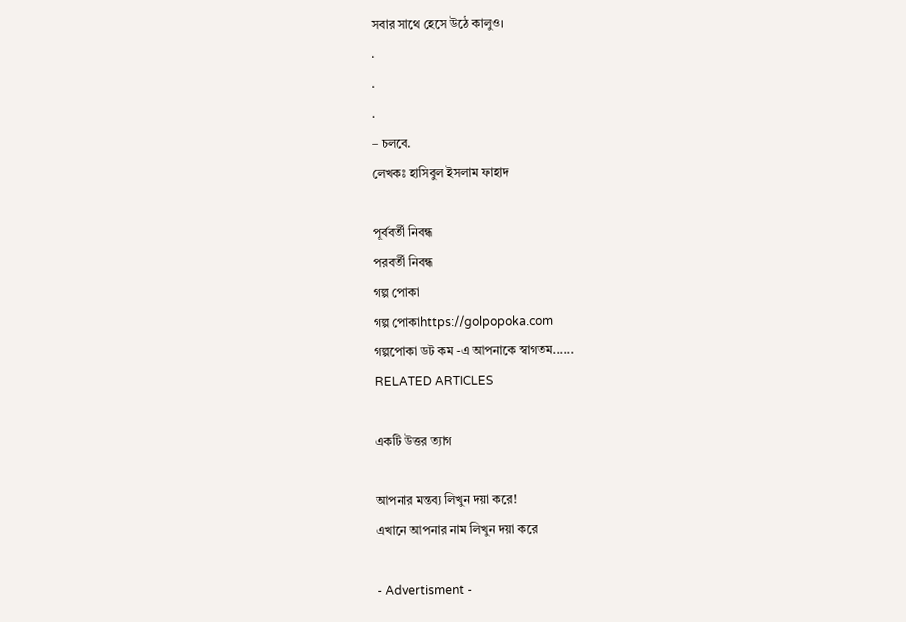সবার সাথে হেসে উঠে কালুও।
.
.
.
– চলবে.
লেখকঃ হাসিবুল ইসলাম ফাহাদ

পূর্ববর্তী নিবন্ধ
পরবর্তী নিবন্ধ
গল্প পোকা
গল্প পোকাhttps://golpopoka.com
গল্পপোকা ডট কম -এ আপনাকে স্বাগতম......
RELATED ARTICLES

একটি উত্তর ত্যাগ

আপনার মন্তব্য লিখুন দয়া করে!
এখানে আপনার নাম লিখুন দয়া করে

- Advertisment -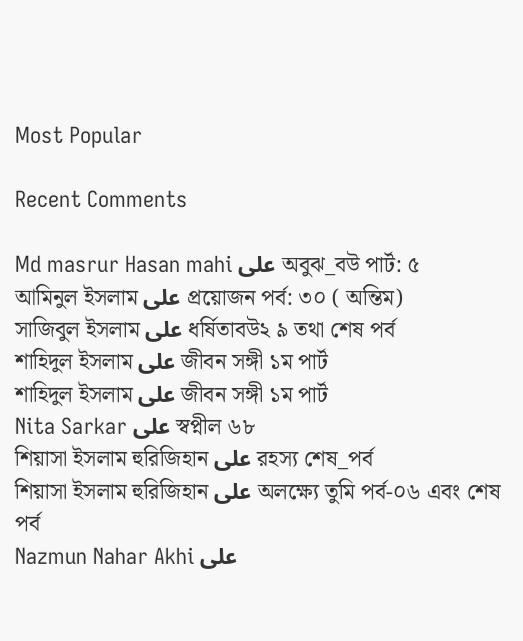Most Popular

Recent Comments

Md masrur Hasan mahi على অবুঝ_বউ পার্ট: ৫
আমিনুল ইসলাম على প্রয়োজন পর্ব: ৩০ ( অন্তিম)
সাজিবুল ইসলাম على ধর্ষিতাবউ২ ৯ তথা শেষ পর্ব
শাহিদুল ইসলাম على জীবন সঙ্গী ১ম পার্ট
শাহিদুল ইসলাম على জীবন সঙ্গী ১ম পার্ট
Nita Sarkar على স্বপ্নীল ৬৮
শিয়াসা ইসলাম হুরিজিহান على রহস্য শেষ_পর্ব
শিয়াসা ইসলাম হুরিজিহান على অলক্ষ্যে তুমি পর্ব-০৬ এবং শেষ পর্ব
Nazmun Nahar Akhi على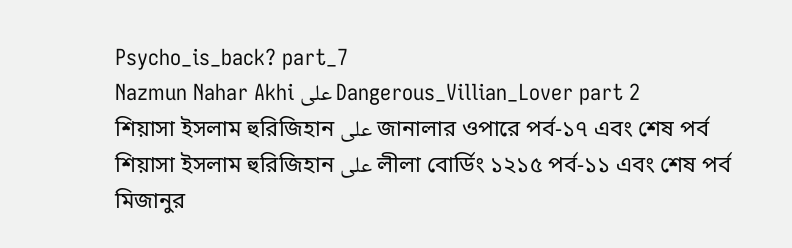Psycho_is_back? part_7
Nazmun Nahar Akhi على Dangerous_Villian_Lover part 2
শিয়াসা ইসলাম হুরিজিহান على জানালার ওপারে পর্ব-১৭ এবং শেষ পর্ব
শিয়াসা ইসলাম হুরিজিহান على লীলা বোর্ডিং ১২১৫ পর্ব-১১ এবং শেষ পর্ব
মিজানুর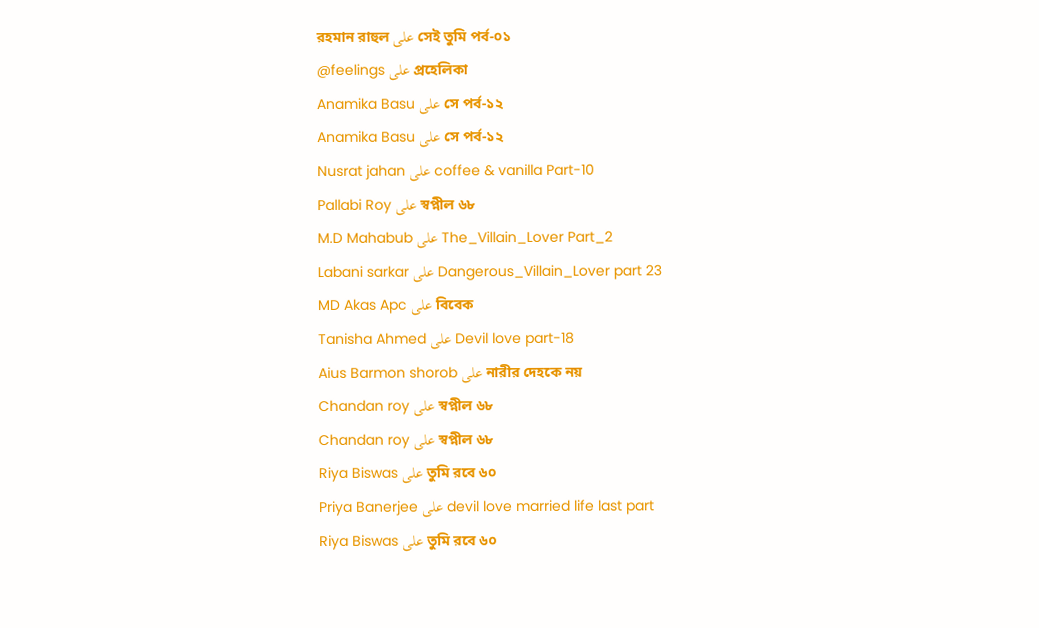রহমান রাহুল على সেই তুমি পর্ব-০১
@feelings على প্রহেলিকা
Anamika Basu على সে পর্ব-১২
Anamika Basu على সে পর্ব-১২
Nusrat jahan على coffee & vanilla Part-10
Pallabi Roy على স্বপ্নীল ৬৮
M.D Mahabub على The_Villain_Lover Part_2
Labani sarkar على Dangerous_Villain_Lover part 23
MD Akas Apc على বিবেক
Tanisha Ahmed على Devil love part-18
Aius Barmon shorob على নারীর দেহকে নয়
Chandan roy على স্বপ্নীল ৬৮
Chandan roy على স্বপ্নীল ৬৮
Riya Biswas على তুমি রবে ৬০
Priya Banerjee على devil love married life last part
Riya Biswas على তুমি রবে ৬০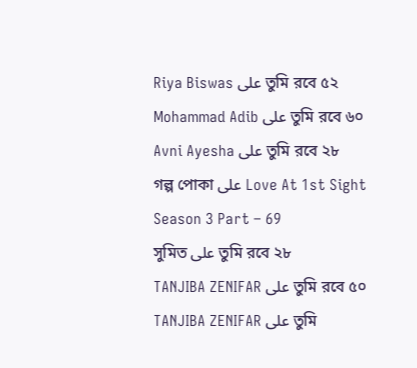Riya Biswas على তুমি রবে ৫২
Mohammad Adib على তুমি রবে ৬০
Avni Ayesha على তুমি রবে ২৮
গল্প পোকা على Love At 1st Sight Season 3 Part – 69
সুমিত على তুমি রবে ২৮
TANJIBA ZENIFAR على তুমি রবে ৫০
TANJIBA ZENIFAR على তুমি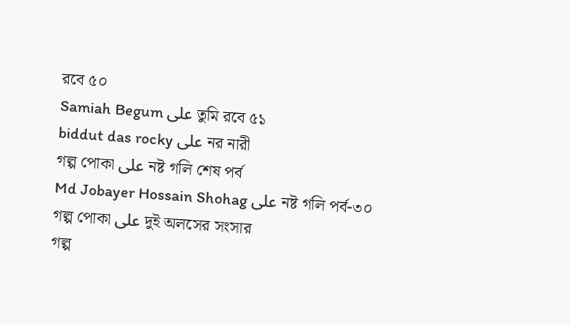রবে ৫০
Samiah Begum على তুমি রবে ৫১
biddut das rocky على নর নারী
গল্প পোকা على নষ্ট গলি শেষ পর্ব
Md Jobayer Hossain Shohag على নষ্ট গলি পর্ব-৩০
গল্প পোকা على দুই অলসের সংসার
গল্প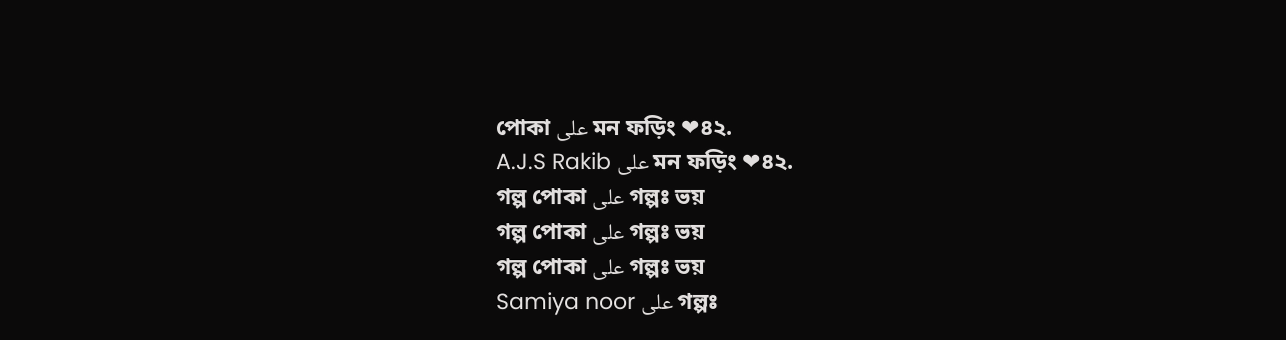পোকা على মন ফড়িং ❤৪২.
A.J.S Rakib على মন ফড়িং ❤৪২.
গল্প পোকা على গল্পঃ ভয়
গল্প পোকা على গল্পঃ ভয়
গল্প পোকা على গল্পঃ ভয়
Samiya noor على গল্পঃ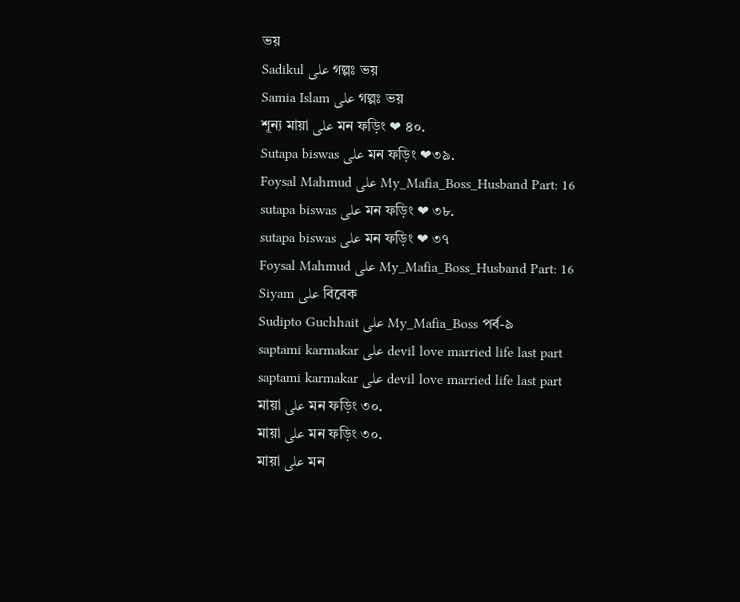ভয়
Sadikul على গল্পঃ ভয়
Samia Islam على গল্পঃ ভয়
শূন্য মায়া على মন ফড়িং ❤ ৪০.
Sutapa biswas على মন ফড়িং ❤৩৯.
Foysal Mahmud على My_Mafia_Boss_Husband Part: 16
sutapa biswas على মন ফড়িং ❤ ৩৮.
sutapa biswas على মন ফড়িং ❤ ৩৭
Foysal Mahmud على My_Mafia_Boss_Husband Part: 16
Siyam على বিবেক
Sudipto Guchhait على My_Mafia_Boss পর্ব-৯
saptami karmakar على devil love married life last part
saptami karmakar على devil love married life last part
মায়া على মন ফড়িং ৩০.
মায়া على মন ফড়িং ৩০.
মায়া على মন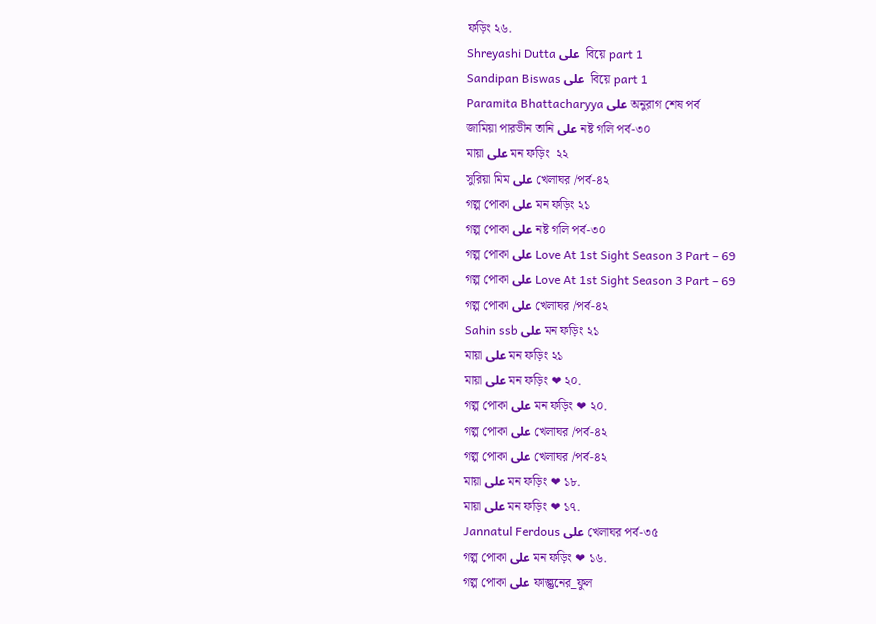ফড়িং ২৬.
Shreyashi Dutta على  বিয়ে part 1
Sandipan Biswas على  বিয়ে part 1
Paramita Bhattacharyya على অনুরাগ শেষ পর্ব
জামিয়া পারভীন তানি على নষ্ট গলি পর্ব-৩০
মায়া على মন ফড়িং  ২২
সুরিয়া মিম على খেলাঘর /পর্ব-৪২
গল্প পোকা على মন ফড়িং ২১
গল্প পোকা على নষ্ট গলি পর্ব-৩০
গল্প পোকা على Love At 1st Sight Season 3 Part – 69
গল্প পোকা على Love At 1st Sight Season 3 Part – 69
গল্প পোকা على খেলাঘর /পর্ব-৪২
Sahin ssb على মন ফড়িং ২১
মায়া على মন ফড়িং ২১
মায়া على মন ফড়িং ❤ ২০.
গল্প পোকা على মন ফড়িং ❤ ২০.
গল্প পোকা على খেলাঘর /পর্ব-৪২
গল্প পোকা على খেলাঘর /পর্ব-৪২
মায়া على মন ফড়িং ❤ ১৮.
মায়া على মন ফড়িং ❤ ১৭.
Jannatul Ferdous على খেলাঘর পর্ব-৩৫
গল্প পোকা على মন ফড়িং ❤ ১৬.
গল্প পোকা على ফাল্গুনের_ফুল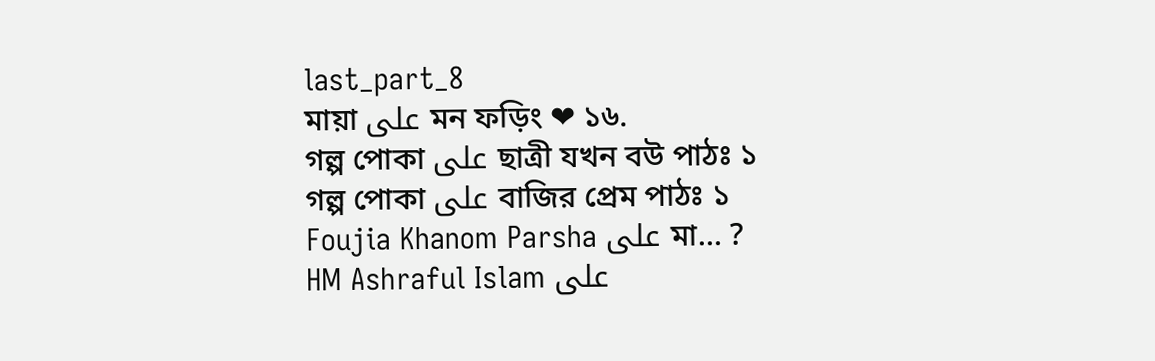last_part_8
মায়া على মন ফড়িং ❤ ১৬.
গল্প পোকা على ছাত্রী যখন বউ পাঠঃ ১
গল্প পোকা على বাজির প্রেম পাঠঃ ১
Foujia Khanom Parsha على মা… ?
HM Ashraful Islam على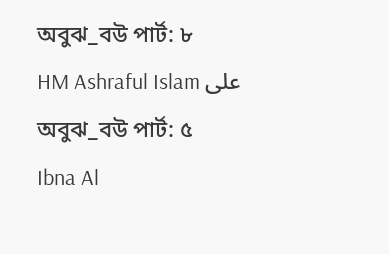অবুঝ_বউ পার্ট: ৮
HM Ashraful Islam على অবুঝ_বউ পার্ট: ৫
Ibna Al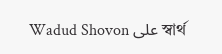Wadud Shovon على স্বার্থ